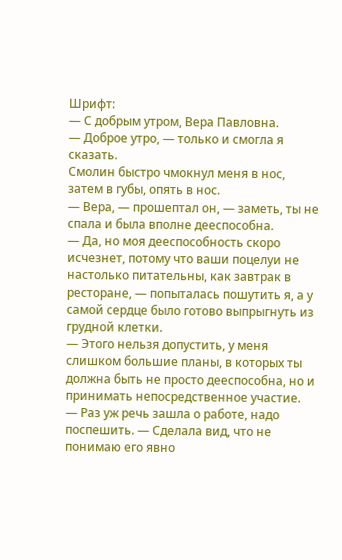Шрифт:
— С добрым утром, Вера Павловна.
— Доброе утро, — только и смогла я сказать.
Смолин быстро чмокнул меня в нос, затем в губы, опять в нос.
— Вера, — прошептал он, — заметь, ты не спала и была вполне дееспособна.
— Да, но моя дееспособность скоро исчезнет, потому что ваши поцелуи не настолько питательны, как завтрак в ресторане, — попыталась пошутить я, а у самой сердце было готово выпрыгнуть из грудной клетки.
— Этого нельзя допустить, у меня слишком большие планы, в которых ты должна быть не просто дееспособна, но и принимать непосредственное участие.
— Раз уж речь зашла о работе, надо поспешить. — Сделала вид, что не понимаю его явно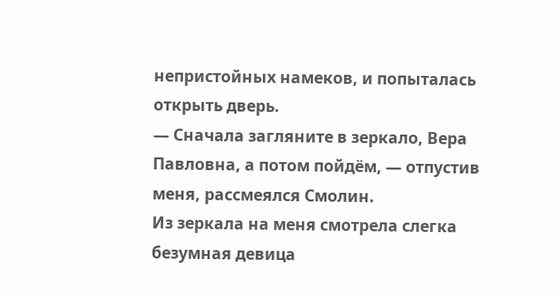непристойных намеков, и попыталась открыть дверь.
— Сначала загляните в зеркало, Вера Павловна, а потом пойдём, — отпустив меня, рассмеялся Смолин.
Из зеркала на меня смотрела слегка безумная девица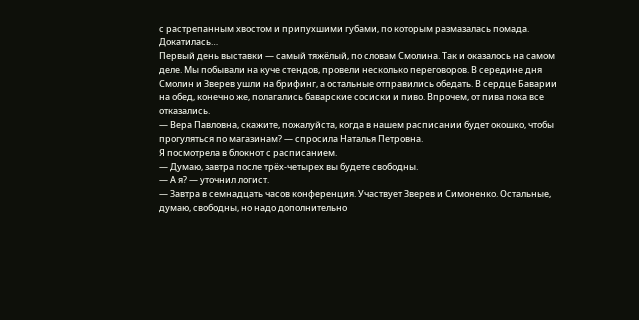с растрепанным хвостом и припухшими губами, по которым размазалась помада. Докатилась…
Первый день выставки — самый тяжёлый, по словам Смолина. Так и оказалось на самом деле. Мы побывали на куче стендов, провели несколько переговоров. В середине дня Смолин и Зверев ушли на брифинг, а остальные отправились обедать. В сердце Баварии на обед, конечно же, полагались баварские сосиски и пиво. Впрочем, от пива пока все отказались.
— Вера Павловна, скажите, пожалуйста, когда в нашем расписании будет окошко, чтобы прогуляться по магазинам? — спросила Наталья Петровна.
Я посмотрела в блокнот с расписанием.
— Думаю, завтра после трёх-четырех вы будете свободны.
— А я? — уточнил логист.
— Завтра в семнадцать часов конференция. Участвует Зверев и Симоненко. Остальные, думаю, свободны, но надо дополнительно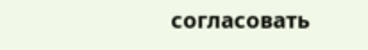согласовать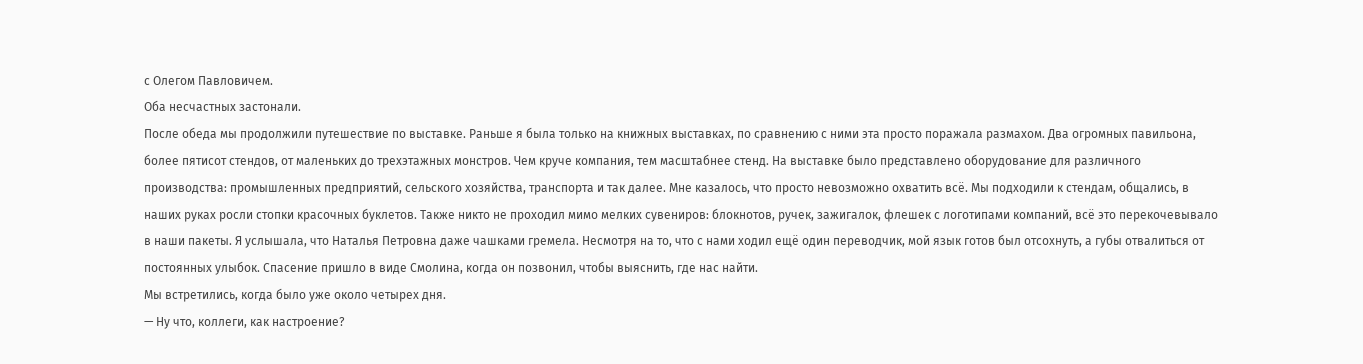с Олегом Павловичем.
Оба несчастных застонали.
После обеда мы продолжили путешествие по выставке. Раньше я была только на книжных выставках, по сравнению с ними эта просто поражала размахом. Два огромных павильона, более пятисот стендов, от маленьких до трехэтажных монстров. Чем круче компания, тем масштабнее стенд. На выставке было представлено оборудование для различного производства: промышленных предприятий, сельского хозяйства, транспорта и так далее. Мне казалось, что просто невозможно охватить всё. Мы подходили к стендам, общались, в наших руках росли стопки красочных буклетов. Также никто не проходил мимо мелких сувениров: блокнотов, ручек, зажигалок, флешек с логотипами компаний, всё это перекочевывало в наши пакеты. Я услышала, что Наталья Петровна даже чашками гремела. Несмотря на то, что с нами ходил ещё один переводчик, мой язык готов был отсохнуть, а губы отвалиться от постоянных улыбок. Спасение пришло в виде Смолина, когда он позвонил, чтобы выяснить, где нас найти.
Мы встретились, когда было уже около четырех дня.
— Ну что, коллеги, как настроение?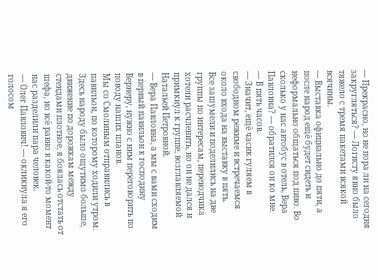— Прекрасно, но не пора ли на сегодня закругляться? — Логисту явно было тяжело с тремя пакетами всякой всячины.
— Выставка официально до пяти, а после народ ещё будет сидеть и неформально общаться под пиво. Во сколько у нас автобус в отель, Вера Павловна? — обратился он ко мне.
— В пять часов.
— Значит, ещё часик гуляем в свободном режиме и встречаемся около входа на выставку в пять.
Все зашумели и поделились на две группы по интересам, переводчика хотели расчленить, но он не дался и примкнул к группе, возглавляемой Натальей Петровной.
— Вера Павловна, а мы с вами сходим в первый павильон к господину Вернеру, нужно с ним переговорить по поводу наших планов.
Мы со Смолиным отправились в павильон, по которому ходили утром. Здесь народу было ощутимо больше, движение по дорожкам между стендами плотное, я боялась отстать от шефа, но всё равно в какой-то момент нас разделили пара человек.
— Олег Павлович! — окликнула я его голосом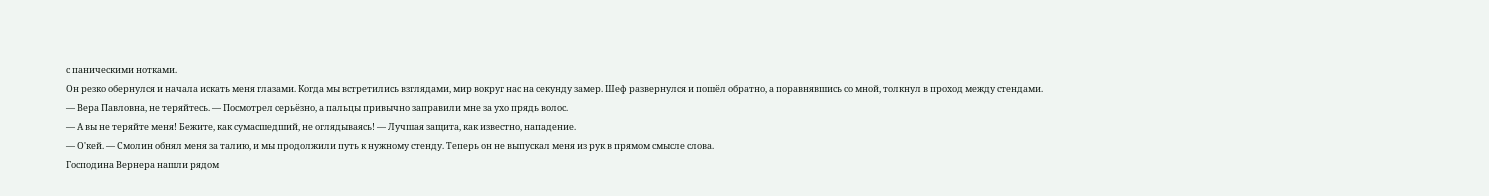с паническими нотками.
Он резко обернулся и начала искать меня глазами. Когда мы встретились взглядами, мир вокруг нас на секунду замер. Шеф развернулся и пошёл обратно, а поравнявшись со мной, толкнул в проход между стендами.
— Вера Павловна, не теряйтесь. — Посмотрел серьёзно, а пальцы привычно заправили мне за ухо прядь волос.
— А вы не теряйте меня! Бежите, как сумасшедший, не оглядываясь! — Лучшая защита, как известно, нападение.
— О'кей. — Смолин обнял меня за талию, и мы продолжили путь к нужному стенду. Теперь он не выпускал меня из рук в прямом смысле слова.
Господина Вернера нашли рядом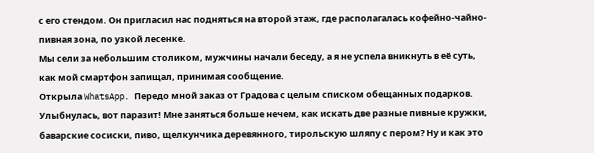с его стендом. Он пригласил нас подняться на второй этаж, где располагалась кофейно-чайно-пивная зона, по узкой лесенке.
Мы сели за небольшим столиком, мужчины начали беседу, а я не успела вникнуть в её суть, как мой смартфон запищал, принимая сообщение.
Открыла WhatsApp. Передо мной заказ от Градова с целым списком обещанных подарков. Улыбнулась, вот паразит! Мне заняться больше нечем, как искать две разные пивные кружки, баварские сосиски, пиво, щелкунчика деревянного, тирольскую шляпу с пером? Ну и как это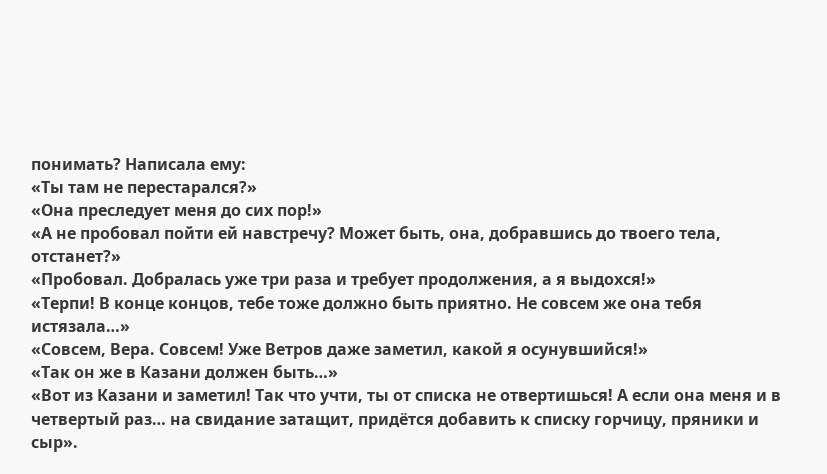понимать? Написала ему:
«Ты там не перестарался?»
«Она преследует меня до сих пор!»
«А не пробовал пойти ей навстречу? Может быть, она, добравшись до твоего тела, отстанет?»
«Пробовал. Добралась уже три раза и требует продолжения, а я выдохся!»
«Терпи! В конце концов, тебе тоже должно быть приятно. Не совсем же она тебя истязала…»
«Совсем, Вера. Совсем! Уже Ветров даже заметил, какой я осунувшийся!»
«Так он же в Казани должен быть…»
«Вот из Казани и заметил! Так что учти, ты от списка не отвертишься! А если она меня и в четвертый раз… на свидание затащит, придётся добавить к списку горчицу, пряники и сыр».